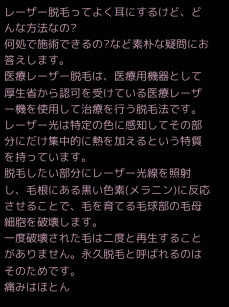レーザー脱毛ってよく耳にするけど、どんな方法なの?
何処で施術できるの?など素朴な疑問にお答えします。
医療レーザー脱毛は、医療用機器として厚生省から認可を受けている医療レーザー機を使用して治療を行う脱毛法です。
レーザー光は特定の色に感知してその部分にだけ集中的に熱を加えるという特質を持っています。
脱毛したい部分にレーザー光線を照射し、毛根にある黒い色素(メラニン)に反応させることで、毛を育てる毛球部の毛母細胞を破壊します。
一度破壊された毛は二度と再生することがありません。永久脱毛と呼ばれるのはそのためです。
痛みはほとん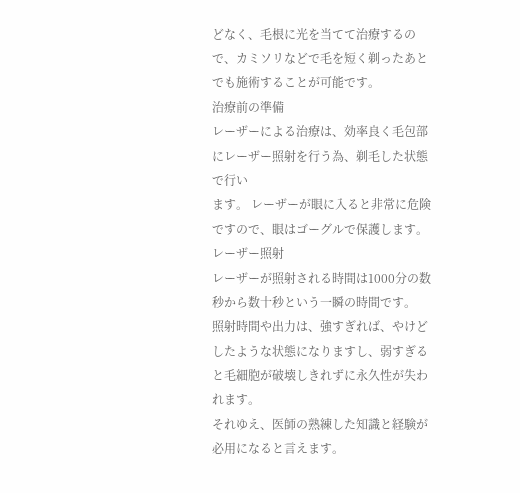どなく、毛根に光を当てて治療するので、カミソリなどで毛を短く剃ったあとでも施術することが可能です。
治療前の準備
レーザーによる治療は、効率良く毛包部にレーザー照射を行う為、剃毛した状態で行い
ます。 レーザーが眼に入ると非常に危険ですので、眼はゴーグルで保護します。
レーザー照射
レーザーが照射される時間は1000分の数秒から数十秒という一瞬の時間です。
照射時間や出力は、強すぎれば、やけどしたような状態になりますし、弱すぎると毛細胞が破壊しきれずに永久性が失われます。
それゆえ、医師の熟練した知識と経験が必用になると言えます。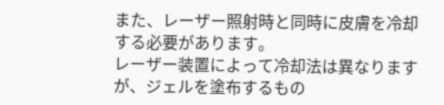また、レーザー照射時と同時に皮膚を冷却する必要があります。
レーザー装置によって冷却法は異なりますが、ジェルを塗布するもの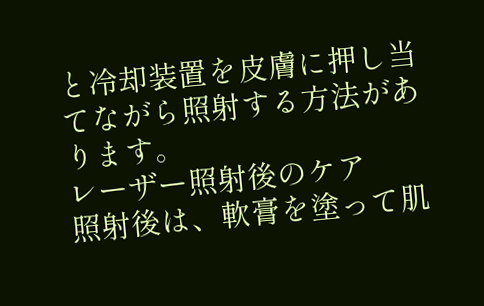と冷却装置を皮膚に押し当てながら照射する方法があります。
レーザー照射後のケア
照射後は、軟膏を塗って肌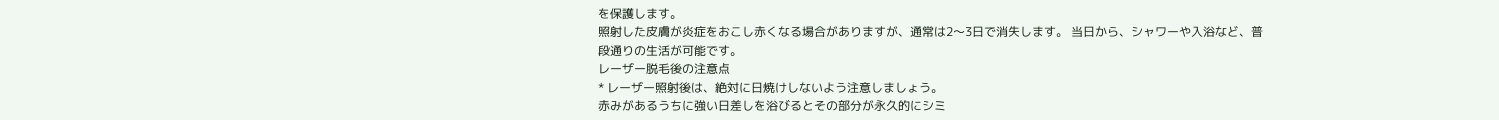を保護します。
照射した皮膚が炎症をおこし赤くなる場合がありますが、通常は2〜3日で消失します。 当日から、シャワーや入浴など、普段通りの生活が可能です。
レーザー脱毛後の注意点
* レーザー照射後は、絶対に日焼けしないよう注意しましょう。
赤みがあるうちに強い日差しを浴びるとその部分が永久的にシミ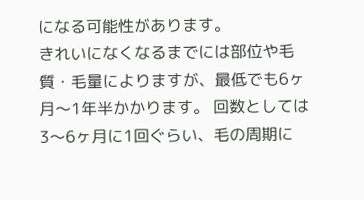になる可能性があります。
きれいになくなるまでには部位や毛質・毛量によりますが、最低でも6ヶ月〜1年半かかります。 回数としては3〜6ヶ月に1回ぐらい、毛の周期に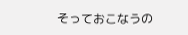そっておこなうの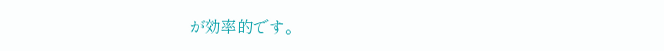が効率的です。